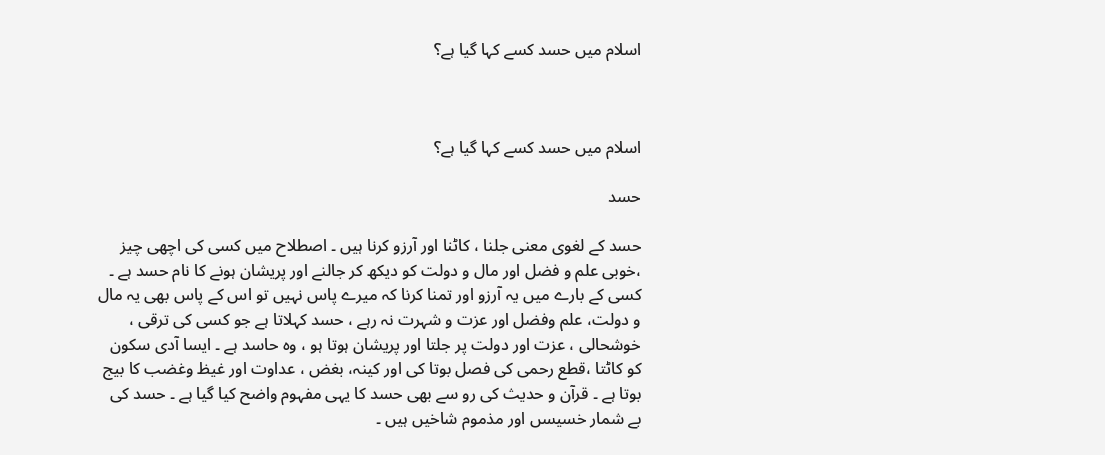اسلام میں حسد کسے کہا گیا ہے؟



اسلام میں حسد کسے کہا گیا ہے؟

حسد

حسد کے لغوی معنی جلنا ، کاٹنا اور آرزو کرنا ہیں ۔ اصطلاح میں کسی کی اچھی چیز ،خوبی علم و فضل اور مال و دولت کو دیکھ کر جالنے اور پریشان ہونے کا نام حسد ہے ۔ کسی کے بارے میں یہ آرزو اور تمنا کرنا کہ میرے پاس نہیں تو اس کے پاس بھی یہ مال و دولت، علم وفضل اور عزت و شہرت نہ رہے ، حسد کہلاتا ہے جو کسی کی ترقی ، خوشحالی ، عزت اور دولت پر جلتا اور پریشان ہوتا ہو ، وہ حاسد ہے ۔ ایسا آدی سکون کو کاٹتا ،قطع رحمی کی فصل بوتا کی اور کینہ، بغض ، عداوت اور غیظ وغضب کا بیج بوتا ہے ۔ قرآن و حدیث کی رو سے بھی حسد کا یہی مفہوم واضح کیا گیا ہے ۔ حسد کی بے شمار خسیسں اور مذموم شاخیں ہیں ۔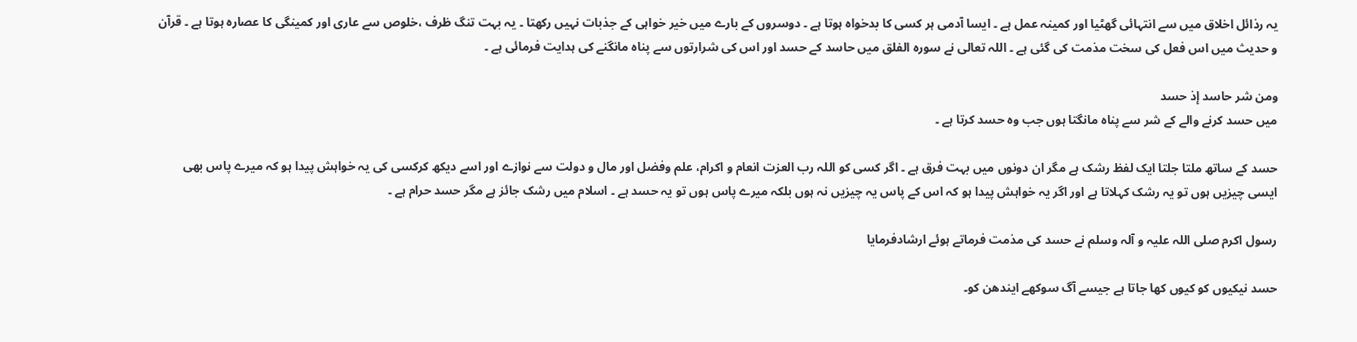یہ رذائل اخلاق میں سے انتہائی گھٹیا اور کمینہ عمل ہے ۔ ایسا آدمی ہر کسی کا بدخواہ ہوتا ہے ۔ دوسروں کے بارے میں خیر خواہی کے جذبات نہیں رکھتا ۔ یہ بہت تنگ ظرف ،خلوص سے عاری اور کمینگی کا عصارہ ہوتا ہے ۔ قرآن و حدیث میں اس فعل کی سخت مذمت کی گئی ہے ۔ اللہ تعالی نے سورہ الفلق میں حاسد کے حسد اور اس کی شرارتوں سے پناہ مانگنے کی ہدایت فرمائی ہے ۔

ومن شر حاسد إذ حسد
میں حسد کرنے والے کے شر سے پناہ مانگتا ہوں جب وہ حسد کرتا ہے ۔

حسد کے ساتھ ملتا جلتا ایک لفظ رشک ہے مگر ان دونوں میں بہت فرق ہے ۔ اگر کسی کو اللہ رب العزت انعام و اکرام، علم وفضل اور مال و دولت سے نوازے اور اسے دیکھ کرکسی کی یہ خواہش پیدا ہو کہ میرے پاس بھی ایسی چیزیں ہوں تو یہ رشک کہلاتا ہے اور اگر یہ خواہش پیدا ہو کہ اس کے پاس یہ چیزیں نہ ہوں بلکہ میرے پاس ہوں تو یہ حسد ہے ۔ اسلام میں رشک جائز ہے مگر حسد حرام ہے ۔

رسول اکرم صلی اللہ علیہ و آلہ وسلم نے حسد کی مذمت فرماتے ہوئے ارشادفرمایا

حسد نیکیوں کو کیوں کھا جاتا ہے جیسے آگ سوکھے ایندھن کو۔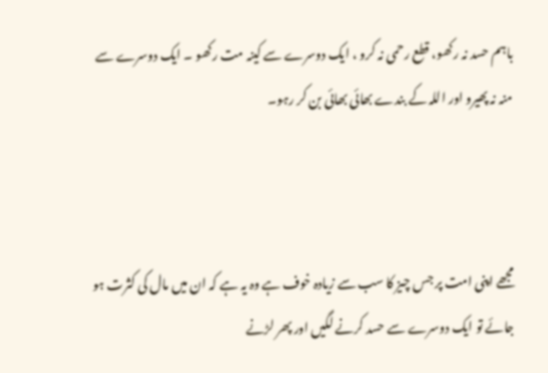باہم حسد نہ رکھو، قطع رحمی نہ کرو ، ایک دوسرے سے کینہ مت رکھو ۔ ایک دوسرے سے منہ نہ پھیرو اور اللہ کے بندے بھائی بھائی بن کر رہو۔



مجھے اپنی امت پر جس چیز کا سب سے زیادہ خوف ہے وہ یہ ہے کہ ان میں مال کی کثرت ہو جائے تو ایک دوسرے سے حسد کرنے لگیں اور پھر لڑنے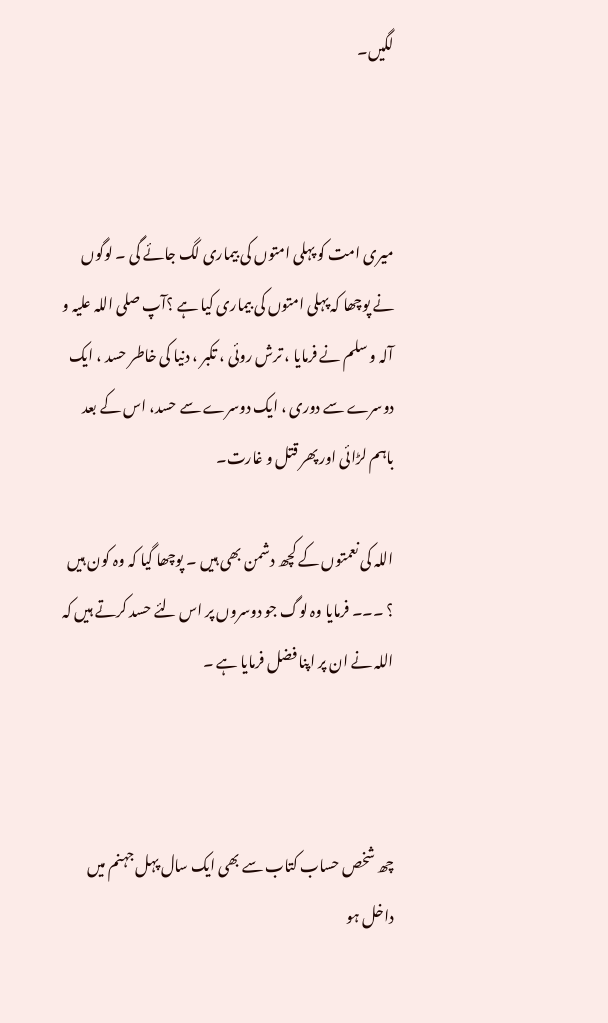لگیں۔



میری امت کو پہلی امتوں کی بیماری لگ جائے گی ۔ لوگوں نے پوچھا کہ پہلی امتوں کی بیماری کیا ہے ؟آپ صلی اللہ علیہ و آلہ و سلم نے فرمایا ، ترش روئی ، تکبر ، دنیا کی خاطر حسد ، ایک دوسرے سے دوری ، ایک دوسرے سے حسد، اس کے بعد باہم لڑائی اور پھر قتل و غارت۔

اللہ کی نعمتوں کے کچھ دشمن بھی ہیں ۔ پوچھا گیا کہ وہ کون ہیں ؟ ۔۔۔ فرمایا وہ لوگ جو دوسروں پر اس لئے حسد کرتے ہیں کہ اللہ نے ان پر اپنا فضل فرمایا ہے ۔



چھ شخص حساب کتاب سے بھی ایک سال پہل جہنم میں داخل ہو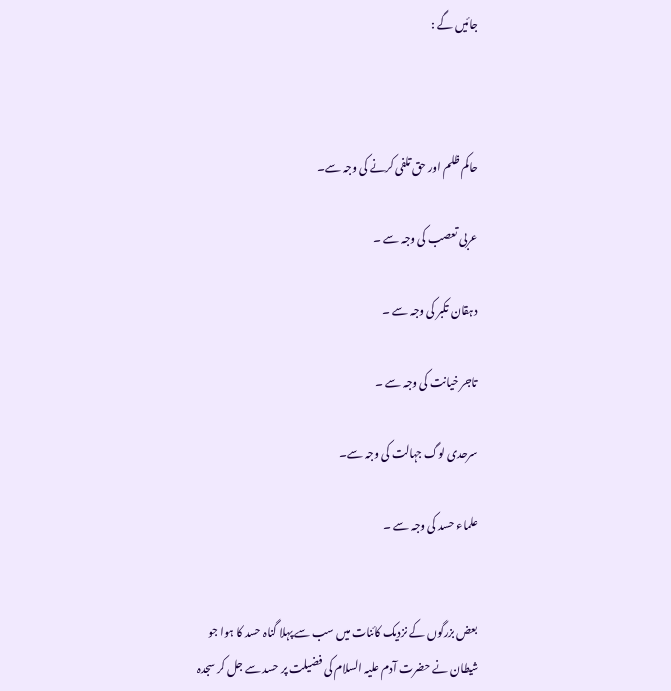جائیں گے :



حاکم ظلم اور حق تلفی کرنے کی وجہ سے۔

عربی تعصب کی وجہ سے ۔

دہقان تکبر کی وجہ سے ۔

تاجر خیانت کی وجہ سے ۔

سرحدی لوگ جہالت کی وجہ سے۔

علماء حسد کی وجہ سے ۔


بعض بزرگوں کے نزدیک کائنات میں سب سے پہلا گناہ حسد کا ہوا جو شیطان نے حضرت آدم علیہ السلام کی فضیلت پر حسد سے جل کر سجدہ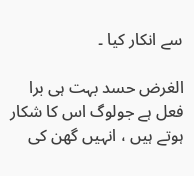سے انکار کیا ۔

الغرض حسد بہت ہی برا فعل ہے جولوگ اس کا شکار ہوتے ہیں ، انہیں گھن کی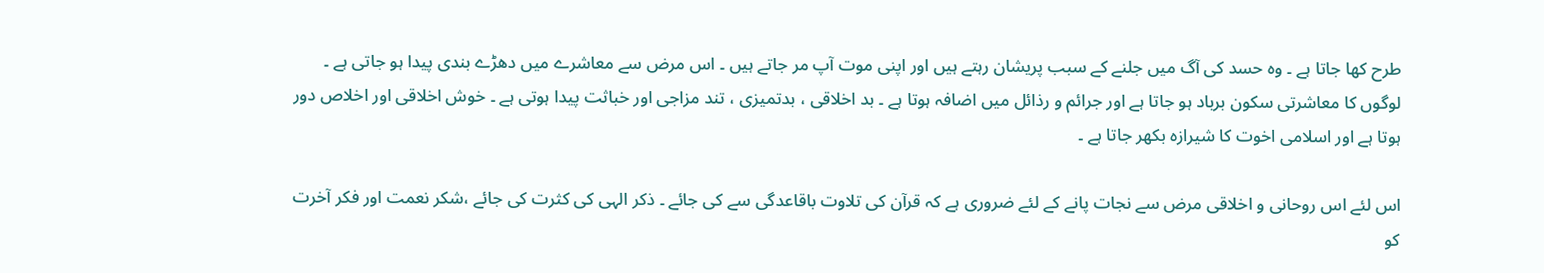طرح کھا جاتا ہے ۔ وہ حسد کی آگ میں جلنے کے سبب پریشان رہتے ہیں اور اپنی موت آپ مر جاتے ہیں ۔ اس مرض سے معاشرے میں دھڑے بندی پیدا ہو جاتی ہے ۔ لوگوں کا معاشرتی سکون برباد ہو جاتا ہے اور جرائم و رذائل میں اضافہ ہوتا ہے ۔ بد اخلاقی ، بدتمیزی ، تند مزاجی اور خباثت پیدا ہوتی ہے ۔ خوش اخلاقی اور اخلاص دور ہوتا ہے اور اسلامی اخوت کا شیرازہ بکھر جاتا ہے ۔

اس لئے اس روحانی و اخلاقی مرض سے نجات پانے کے لئے ضروری ہے کہ قرآن کی تلاوت باقاعدگی سے کی جائے ۔ ذکر الہی کی کثرت کی جائے ،شکر نعمت اور فکر آخرت کو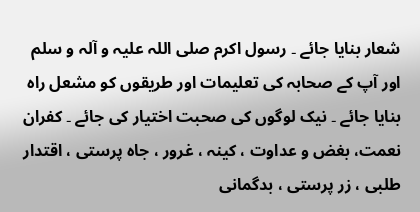شعار بنایا جائے ۔ رسول اکرم صلی اللہ علیہ و آلہ و سلم اور آپ کے صحابہ کی تعلیمات اور طریقوں کو مشعل راہ بنایا جائے ۔ نیک لوگوں کی صحبت اختیار کی جائے ۔ کفران نعمت، بغض و عداوت ، کینہ ، غرور ، جاہ پرستی ، اقتدار طلبی ، زر پرستی ، بدگمانی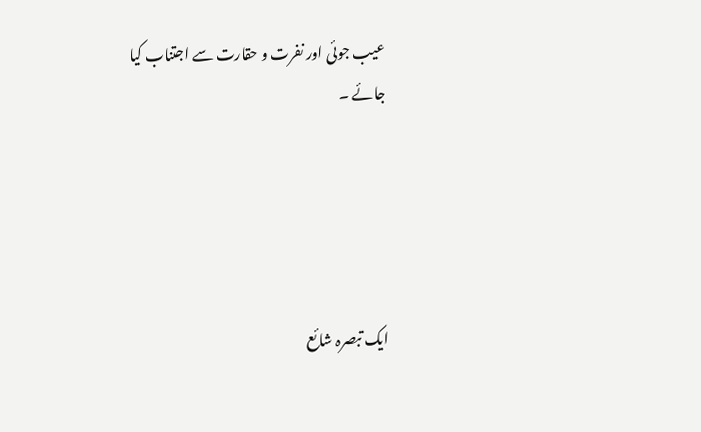عیب جوئی اور نفرت و حقارت سے اجتناب کیا جائے ۔





ایک تبصرہ شائع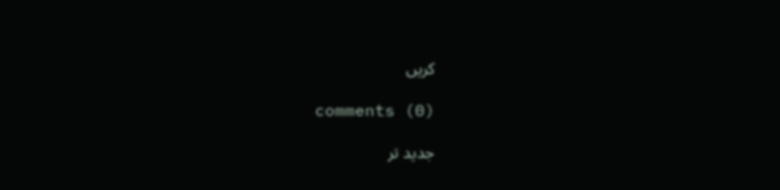کریں

comments (0)

جدید تر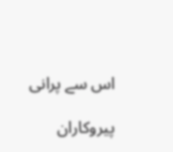اس سے پرانی

پیروکاران